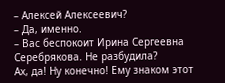– Алексей Алексеевич?
– Да, именно.
– Вас беспокоит Ирина Сергеевна Серебрякова. Не разбудила?
Ах, да! Ну конечно! Ему знаком этот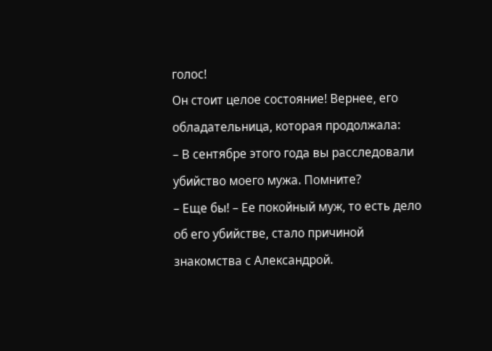голос!
Он стоит целое состояние! Вернее, его обладательница, которая продолжала:
– В сентябре этого года вы расследовали убийство моего мужа. Помните?
– Еще бы! – Ее покойный муж, то есть дело об его убийстве, стало причиной знакомства с Александрой.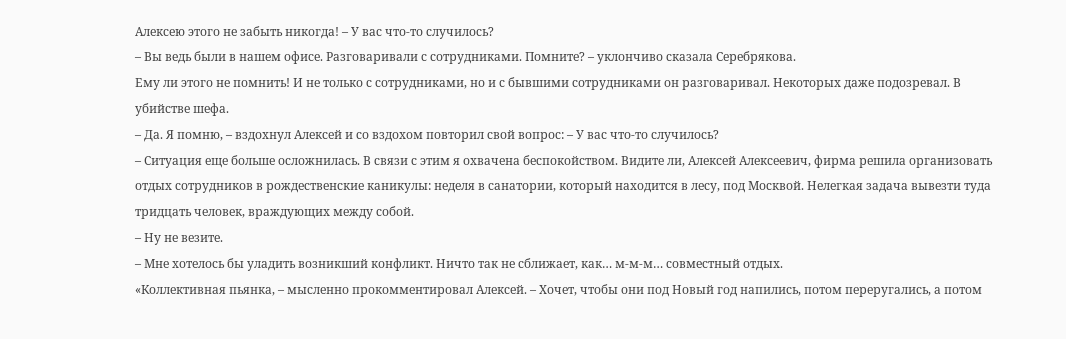Алексею этого не забыть никогда! – У вас что-то случилось?
– Вы ведь были в нашем офисе. Разговаривали с сотрудниками. Помните? – уклончиво сказала Серебрякова.
Ему ли этого не помнить! И не только с сотрудниками, но и с бывшими сотрудниками он разговаривал. Некоторых даже подозревал. В убийстве шефа.
– Да. Я помню, – вздохнул Алексей и со вздохом повторил свой вопрос: – У вас что-то случилось?
– Ситуация еще больше осложнилась. В связи с этим я охвачена беспокойством. Видите ли, Алексей Алексеевич, фирма решила организовать отдых сотрудников в рождественские каникулы: неделя в санатории, который находится в лесу, под Москвой. Нелегкая задача вывезти туда тридцать человек, враждующих между собой.
– Ну не везите.
– Мне хотелось бы уладить возникший конфликт. Ничто так не сближает, как… м-м-м… совместный отдых.
«Коллективная пьянка, – мысленно прокомментировал Алексей. – Хочет, чтобы они под Новый год напились, потом переругались, а потом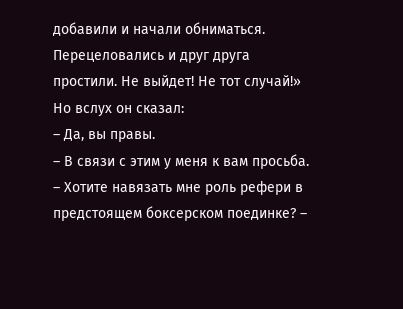добавили и начали обниматься. Перецеловались и друг друга простили. Не выйдет! Не тот случай!» Но вслух он сказал:
– Да, вы правы.
– В связи с этим у меня к вам просьба.
– Хотите навязать мне роль рефери в предстоящем боксерском поединке? –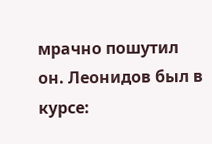мрачно пошутил он. Леонидов был в курсе: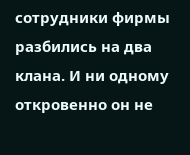сотрудники фирмы разбились на два клана. И ни одному откровенно он не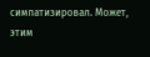симпатизировал. Может, этим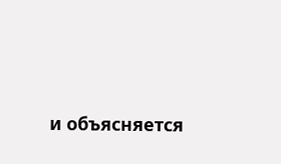и объясняется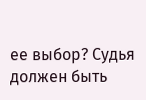ее выбор? Судья должен быть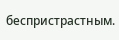беспристрастным.